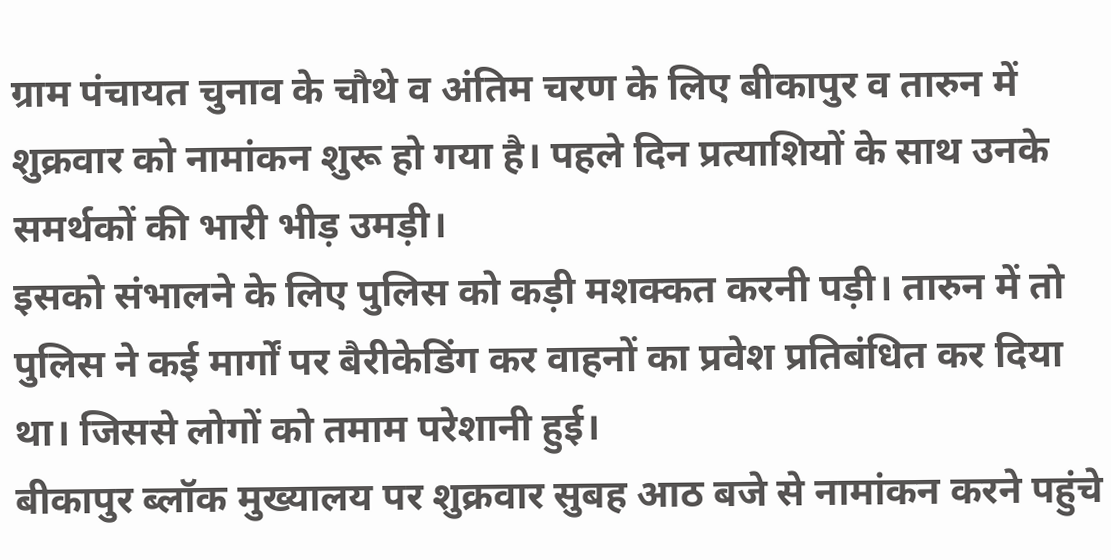ग्राम पंचायत चुनाव के चौथे व अंतिम चरण के लिए बीकापुर व तारुन में शुक्रवार को नामांकन शुरू हो गया है। पहले दिन प्रत्याशियों के साथ उनके समर्थकों की भारी भीड़ उमड़ी।
इसको संभालने के लिए पुलिस को कड़ी मशक्कत करनी पड़ी। तारुन में तो पुलिस ने कई मार्गों पर बैरीकेडिंग कर वाहनों का प्रवेश प्रतिबंधित कर दिया था। जिससे लोगों को तमाम परेशानी हुई।
बीकापुर ब्लॉक मुख्यालय पर शुक्रवार सुबह आठ बजे से नामांकन करने पहुंचे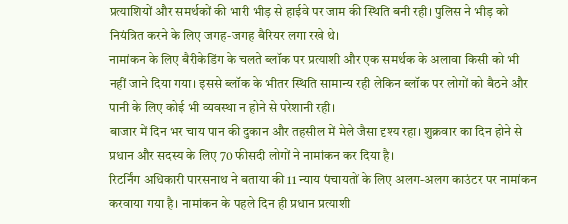प्रत्याशियों और समर्थकों की भारी भीड़ से हाईवे पर जाम की स्थिति बनी रही। पुलिस ने भीड़ को नियंत्रित करने के लिए जगह-जगह बैरियर लगा रखे थे।
नामांकन के लिए बैरीकेडिंग के चलते ब्लॉक पर प्रत्याशी और एक समर्थक के अलावा किसी को भी नहीं जाने दिया गया। इससे ब्लॉक के भीतर स्थिति सामान्य रही लेकिन ब्लॉक पर लोगों को बैठने और पानी के लिए कोई भी व्यवस्था न होने से परेशानी रही।
बाजार में दिन भर चाय पान की दुकान और तहसील में मेले जैसा दृश्य रहा। शुक्रवार का दिन होने से प्रधान और सदस्य के लिए 70 फीसदी लोगों ने नामांकन कर दिया है।
रिटर्निंग अधिकारी पारसनाथ ने बताया की 11 न्याय पंचायतों के लिए अलग-अलग काउंटर पर नामांकन करवाया गया है। नामांकन के पहले दिन ही प्रधान प्रत्याशी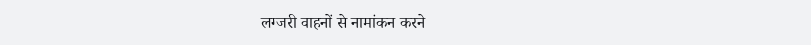लग्जरी वाहनों से नामांकन करने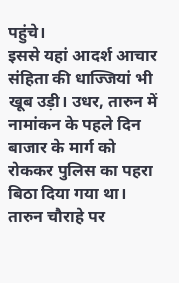पहुंचे।
इससे यहां आदर्श आचार संहिता की धाज्जियां भी खूब उड़ी। उधर, तारुन में नामांकन के पहले दिन बाजार के मार्ग को रोककर पुलिस का पहरा बिठा दिया गया था।
तारुन चौराहे पर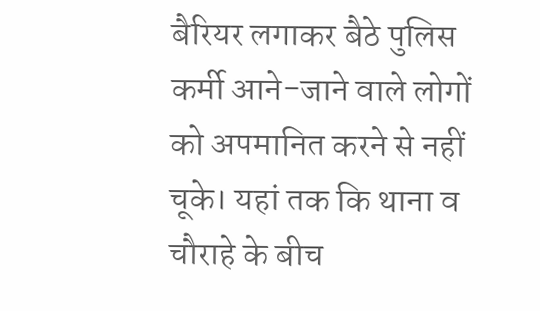बैरियर लगाकर बैठे पुलिस कर्मी आने-जाने वाले लोगों को अपमानित करने से नहीं चूके। यहां तक कि थाना व चौराहे के बीच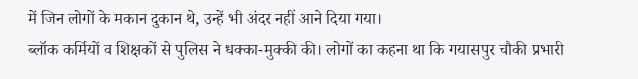में जिन लोगों के मकान दुकान थे, उन्हें भी अंदर नहीं आने दिया गया।
ब्लॉक कर्मियों व शिक्षकों से पुलिस ने धक्का-मुक्की की। लोगों का कहना था कि गयासपुर चौकी प्रभारी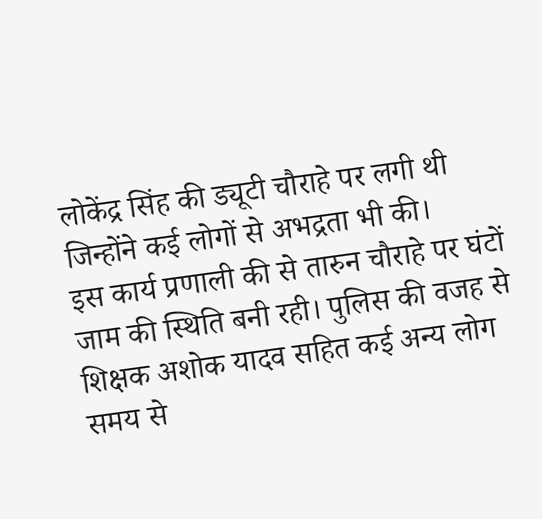लोकेंद्र सिंह की ड्यूटी चौराहे पर लगी थी जिन्होंने कई लोगों से अभद्रता भी की।
इस कार्य प्रणाली की से तारुन चौराहे पर घंटों जाम की स्थिति बनी रही। पुलिस की वजह से शिक्षक अशोक यादव सहित कई अन्य लोग समय से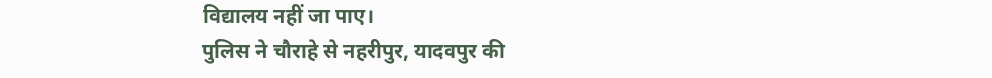विद्यालय नहीं जा पाए।
पुलिस ने चौराहे से नहरीपुर, यादवपुर की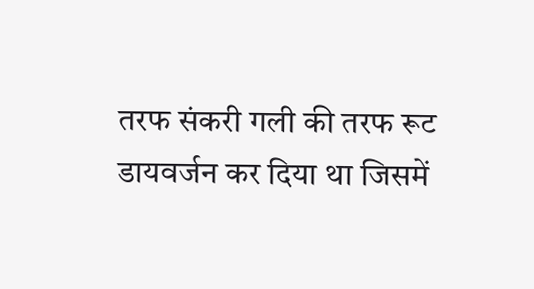तरफ संकरी गली की तरफ रूट डायवर्जन कर दिया था जिसमें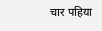चार पहिया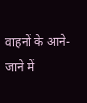वाहनों के आने-जाने में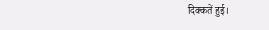दिक्कतें हुई।